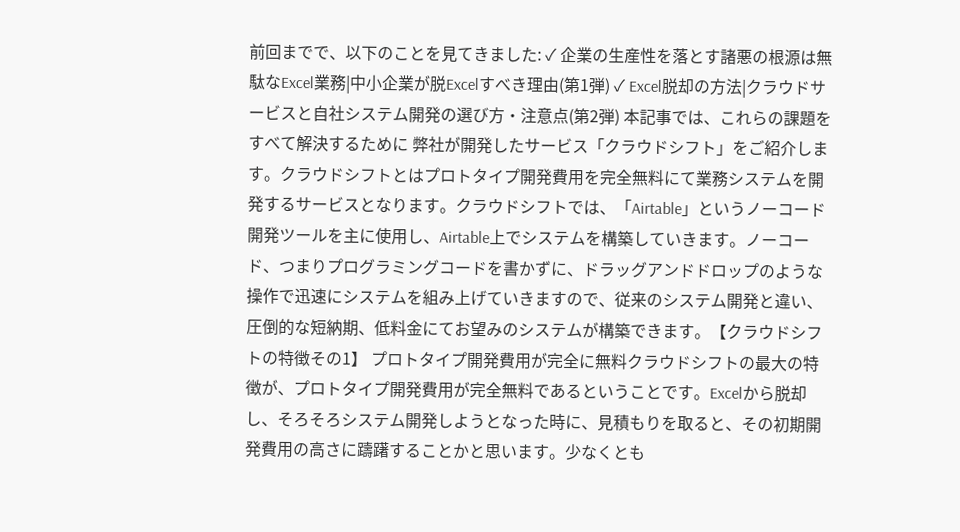前回までで、以下のことを見てきました: ✓ 企業の生産性を落とす諸悪の根源は無駄なExcel業務|中小企業が脱Excelすべき理由(第1弾) ✓ Excel脱却の方法|クラウドサービスと自社システム開発の選び方・注意点(第2弾) 本記事では、これらの課題をすべて解決するために 弊社が開発したサービス「クラウドシフト」をご紹介します。クラウドシフトとはプロトタイプ開発費用を完全無料にて業務システムを開発するサービスとなります。クラウドシフトでは、「Airtable」というノーコード開発ツールを主に使用し、Airtable上でシステムを構築していきます。ノーコード、つまりプログラミングコードを書かずに、ドラッグアンドドロップのような操作で迅速にシステムを組み上げていきますので、従来のシステム開発と違い、圧倒的な短納期、低料金にてお望みのシステムが構築できます。【クラウドシフトの特徴その1】 プロトタイプ開発費用が完全に無料クラウドシフトの最大の特徴が、プロトタイプ開発費用が完全無料であるということです。Excelから脱却し、そろそろシステム開発しようとなった時に、見積もりを取ると、その初期開発費用の高さに躊躇することかと思います。少なくとも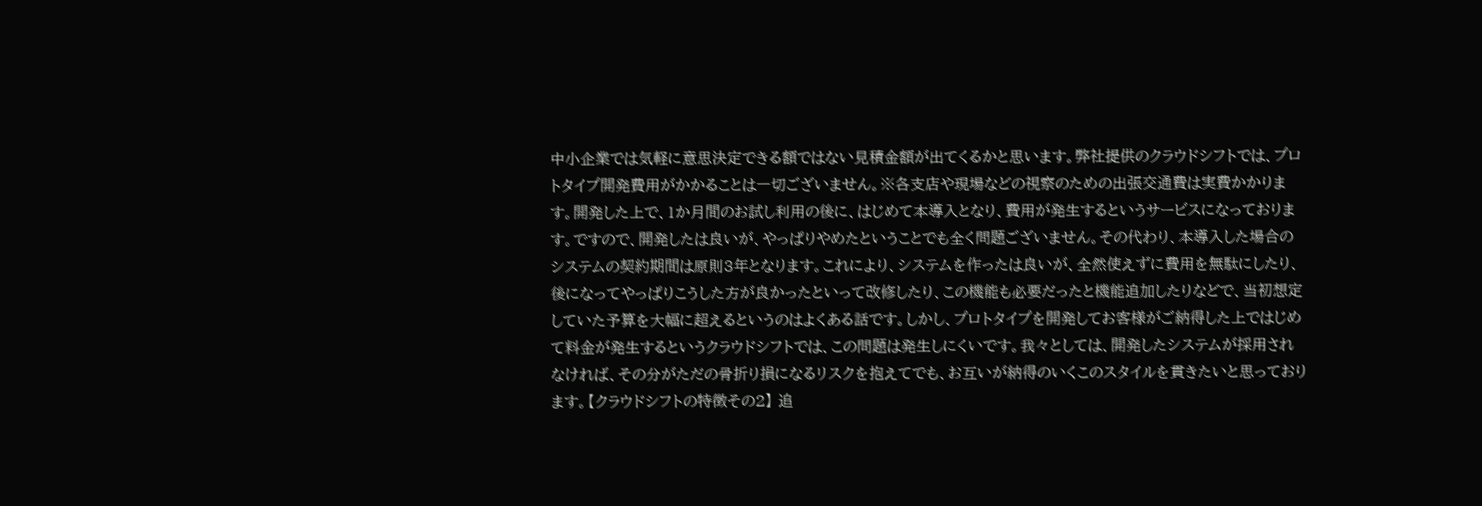中小企業では気軽に意思決定できる額ではない見積金額が出てくるかと思います。弊社提供のクラウドシフトでは、プロトタイプ開発費用がかかることは一切ございません。※各支店や現場などの視察のための出張交通費は実費かかります。開発した上で、1か月間のお試し利用の後に、はじめて本導入となり、費用が発生するというサービスになっております。ですので、開発したは良いが、やっぱりやめたということでも全く問題ございません。その代わり、本導入した場合のシステムの契約期間は原則3年となります。これにより、システムを作ったは良いが、全然使えずに費用を無駄にしたり、後になってやっぱりこうした方が良かったといって改修したり、この機能も必要だったと機能追加したりなどで、当初想定していた予算を大幅に超えるというのはよくある話です。しかし、プロトタイプを開発してお客様がご納得した上ではじめて料金が発生するというクラウドシフトでは、この問題は発生しにくいです。我々としては、開発したシステムが採用されなければ、その分がただの骨折り損になるリスクを抱えてでも、お互いが納得のいくこのスタイルを貫きたいと思っております。【クラウドシフトの特徴その2】 追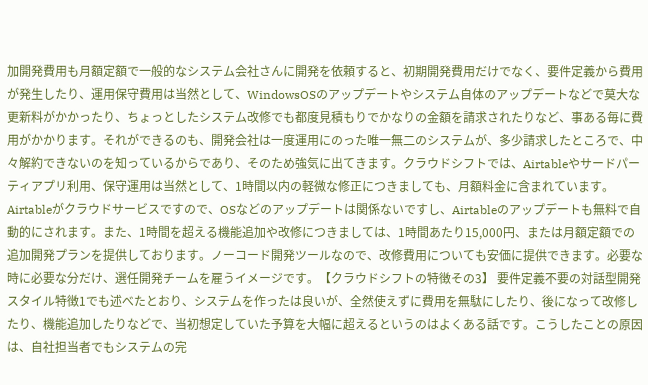加開発費用も月額定額で一般的なシステム会社さんに開発を依頼すると、初期開発費用だけでなく、要件定義から費用が発生したり、運用保守費用は当然として、WindowsOSのアップデートやシステム自体のアップデートなどで莫大な更新料がかかったり、ちょっとしたシステム改修でも都度見積もりでかなりの金額を請求されたりなど、事ある毎に費用がかかります。それができるのも、開発会社は一度運用にのった唯一無二のシステムが、多少請求したところで、中々解約できないのを知っているからであり、そのため強気に出てきます。クラウドシフトでは、Airtableやサードパーティアプリ利用、保守運用は当然として、1時間以内の軽微な修正につきましても、月額料金に含まれています。Airtableがクラウドサービスですので、OSなどのアップデートは関係ないですし、Airtableのアップデートも無料で自動的にされます。また、1時間を超える機能追加や改修につきましては、1時間あたり15,000円、または月額定額での追加開発プランを提供しております。ノーコード開発ツールなので、改修費用についても安価に提供できます。必要な時に必要な分だけ、選任開発チームを雇うイメージです。【クラウドシフトの特徴その3】 要件定義不要の対話型開発スタイル特徴1でも述べたとおり、システムを作ったは良いが、全然使えずに費用を無駄にしたり、後になって改修したり、機能追加したりなどで、当初想定していた予算を大幅に超えるというのはよくある話です。こうしたことの原因は、自社担当者でもシステムの完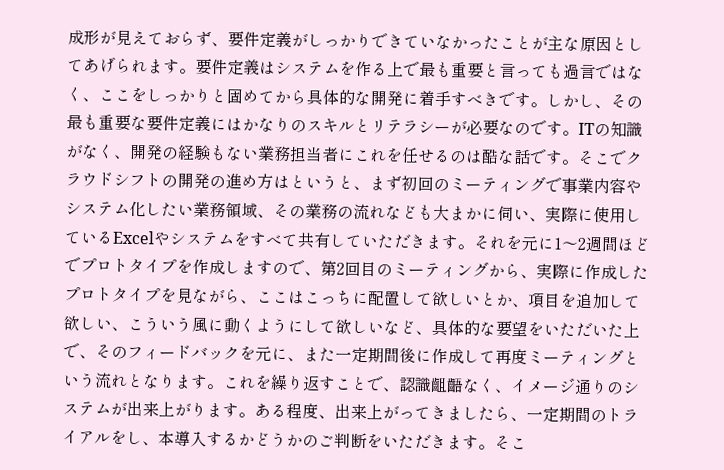成形が見えておらず、要件定義がしっかりできていなかったことが主な原因としてあげられます。要件定義はシステムを作る上で最も重要と言っても過言ではなく、ここをしっかりと固めてから具体的な開発に着手すべきです。しかし、その最も重要な要件定義にはかなりのスキルとリテラシーが必要なのです。ITの知識がなく、開発の経験もない業務担当者にこれを任せるのは酷な話です。そこでクラウドシフトの開発の進め方はというと、まず初回のミーティングで事業内容やシステム化したい業務領域、その業務の流れなども大まかに伺い、実際に使用しているExcelやシステムをすべて共有していただきます。それを元に1〜2週間ほどでプロトタイプを作成しますので、第2回目のミーティングから、実際に作成したプロトタイプを見ながら、ここはこっちに配置して欲しいとか、項目を追加して欲しい、こういう風に動くようにして欲しいなど、具体的な要望をいただいた上で、そのフィードバックを元に、また一定期間後に作成して再度ミーティングという流れとなります。これを繰り返すことで、認識齟齬なく、イメージ通りのシステムが出来上がります。ある程度、出来上がってきましたら、一定期間のトライアルをし、本導入するかどうかのご判断をいただきます。そこ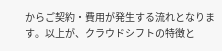からご契約・費用が発生する流れとなります。以上が、クラウドシフトの特徴と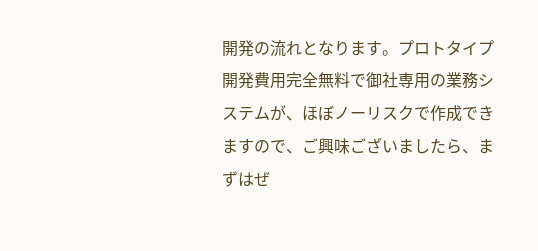開発の流れとなります。プロトタイプ開発費用完全無料で御社専用の業務システムが、ほぼノーリスクで作成できますので、ご興味ございましたら、まずはぜ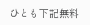ひとも下記無料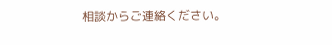相談からご連絡ください。